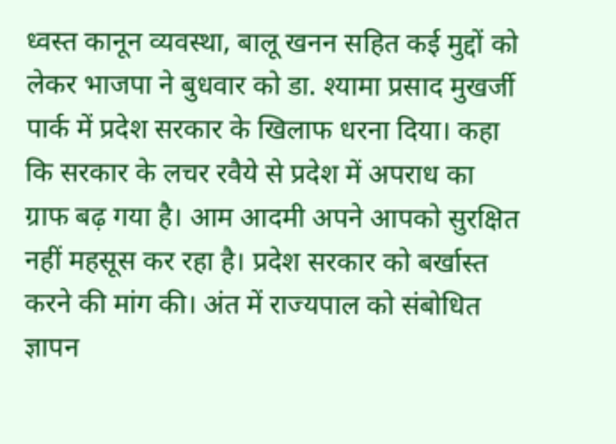ध्वस्त कानून व्यवस्था, बालू खनन सहित कई मुद्दों को लेकर भाजपा ने बुधवार को डा. श्यामा प्रसाद मुखर्जी पार्क में प्रदेश सरकार के खिलाफ धरना दिया। कहा कि सरकार के लचर रवैये से प्रदेश में अपराध का ग्राफ बढ़ गया है। आम आदमी अपने आपको सुरक्षित नहीं महसूस कर रहा है। प्रदेश सरकार को बर्खास्त करने की मांग की। अंत में राज्यपाल को संबोधित ज्ञापन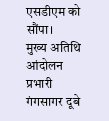एसडीएम को सौंपा।
मुख्य अतिथि आंदोलन प्रभारी गंगसागर दूबे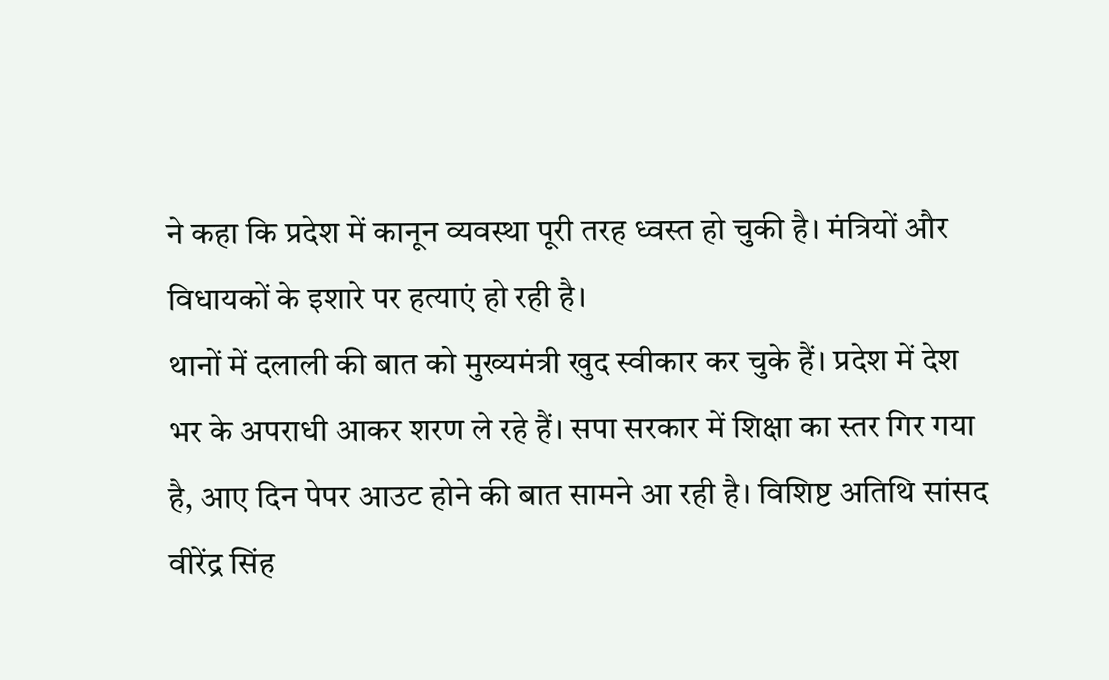ने कहा कि प्रदेश में कानून व्यवस्था पूरी तरह ध्वस्त हो चुकी है। मंत्रियों और विधायकों के इशारे पर हत्याएं हो रही है।
थानों में दलाली की बात को मुख्यमंत्री खुद स्वीकार कर चुके हैं। प्रदेश में देश भर के अपराधी आकर शरण ले रहे हैं। सपा सरकार में शिक्षा का स्तर गिर गया है, आए दिन पेपर आउट होने की बात सामने आ रही है। विशिष्ट अतिथि सांसद वीरेंद्र सिंह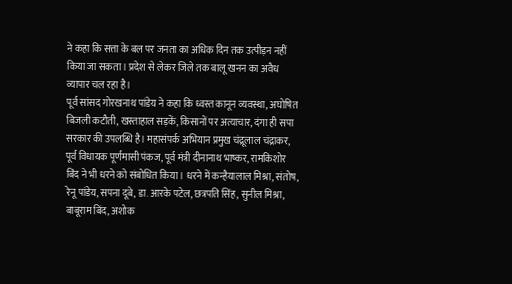ने कहा कि सत्ता के बल पर जनता का अधिक दिन तक उत्पीड़न नहीं किया जा सकता। प्रदेश से लेकर जिले तक बालू खनन का अवैध व्यापार चल रहा है।
पूर्व सांसद गोरखनाथ पांडेय ने कहा कि ध्वस्त कानून व्यवस्था, अघोषित बिजली कटौती, खस्ताहाल सड़कें, किसानों पर अत्याचार, दंगा ही सपा सरकार की उपलब्धि है। महासंपर्क अभियान प्रमुख चंद्रूलाल चंद्राकर, पूर्व विधायक पूर्णमासी पंकज, पूर्व मंत्री दीनानाथ भाष्कर, रामकिशोर बिंद ने भी धरने को संबोधित किया। धरने में कन्हैयालाल मिश्रा, संतोष, रेनू पांडेय, सपना दूबे, डा. आरके पटेल, छत्रपति सिंह, सुनील मिश्रा, बाबूराम बिंद, अशोक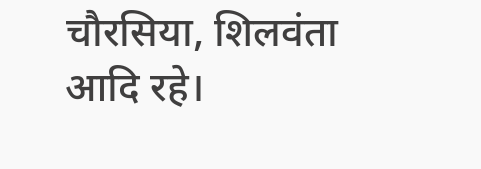चौरसिया, शिलवंता आदि रहे।